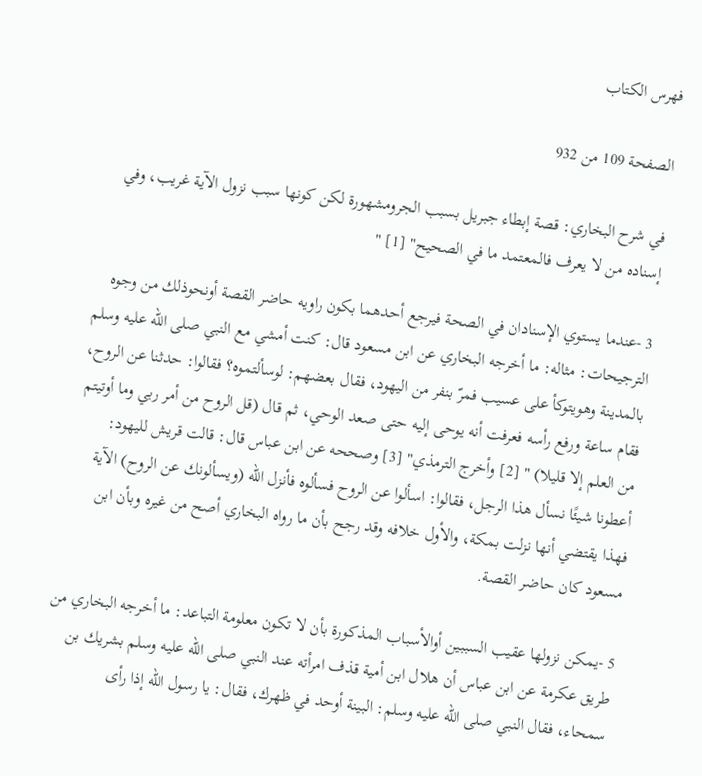فهرس الكتاب

الصفحة 109 من 932

في شرح البخاري: قصة إبطاء جبريل بسبب الجرومشهورة لكن كونها سبب نزول الآية غريب، وفي إسناده من لا يعرف فالمعتمد ما في الصحيح" [1] "

3 -عندما يستوي الإسنادان في الصحة فيرجع أحدهما بكون راويه حاضر القصة أونحوذلك من وجوه الترجيحات: مثاله: ما أخرجه البخاري عن ابن مسعود قال: كنت أمشي مع النبي صلى الله عليه وسلم بالمدينة وهويتوكأ على عسيب فمرّ بنفر من اليهود، فقال بعضهم: لوسألتموه؟ فقالوا: حدثنا عن الروح، فقام ساعة ورفع رأسه فعرفت أنه يوحى إليه حتى صعد الوحي، ثم قال (قل الروح من أمر ربي وما أوتيتم من العلم إلا قليلا) " [2] وأخرج الترمذي" [3] وصححه عن ابن عباس قال: قالت قريش لليهود: أعطونا شيئًا نسأل هذا الرجل، فقالوا: اسألوا عن الروح فسألوه فأنزل الله (ويسألونك عن الروح) الآية فهذا يقتضي أنها نزلت بمكة، والأول خلافه وقد رجح بأن ما رواه البخاري أصح من غيره وبأن ابن مسعود كان حاضر القصة.

5 -يمكن نزولها عقيب السببين أوالأسباب المذكورة بأن لا تكون معلومة التباعد: ما أخرجه البخاري من طريق عكرمة عن ابن عباس أن هلال ابن أمية قذف امرأته عند النبي صلى الله عليه وسلم بشريك بن سمحاء، فقال النبي صلى الله عليه وسلم: البينة أوحد في ظهرك، فقال: يا رسول الله إذا رأى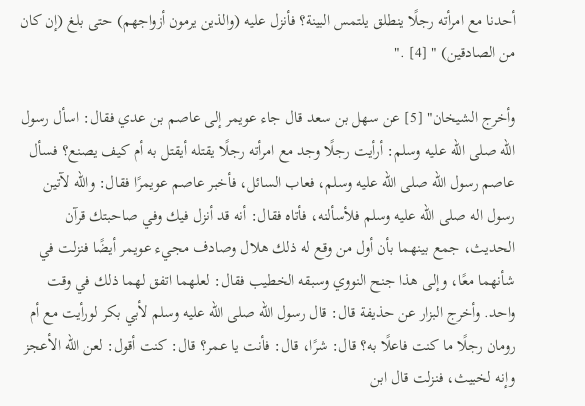أحدنا مع امرأته رجلًا ينطلق يلتمس البينة؟ فأنزل عليه (والذين يرمون أزواجهم) حتى بلغ (إن كان من الصادقين) " [4] ."

وأخرج الشيخان" [5] عن سهل بن سعد قال جاء عويمر إلى عاصم بن عدي فقال: اسأل رسول الله صلى الله عليه وسلم: أرأيت رجلًا وجد مع امرأته رجلًا يقتله أيقتل به أم كيف يصنع؟ فسأل عاصم رسول الله صلى الله عليه وسلم، فعاب السائل، فأخبر عاصم عويمرًا فقال: والله لآتين رسول اله صلى الله عليه وسلم فلأسألنه، فأتاه فقال: أنه قد أنزل فيك وفي صاحبتك قرآن الحديث، جمع بينهما بأن أول من وقع له ذلك هلال وصادف مجيء عويمر أيضًا فنزلت في شأنهما معًا، وإلى هذا جنح النووي وسبقه الخطيب فقال: لعلهما اتفق لهما ذلك في وقت واحد. وأخرج البزار عن حذيفة قال: قال رسول الله صلى الله عليه وسلم لأبي بكر لورأيت مع أم رومان رجلًا ما كنت فاعلًا به؟ قال: شرًا، قال: فأنت يا عمر؟ قال: كنت أقول: لعن الله الأعجز وإنه لخبيث، فنزلت قال ابن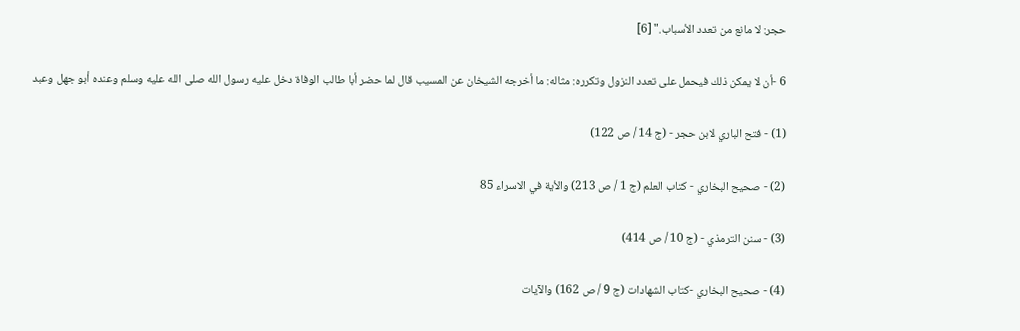حجر: لا مانع من تعدد الأسباب." [6]

6 -أن لا يمكن ذلك فيحمل على تعدد النزول وتكرره: مثاله: ما أخرجه الشيخان عن المسيب قال لما حضر أبا طالب الوفاة دخل عليه رسول الله صلى الله عليه وسلم وعنده أبو جهل وعبد

(1) - فتح الباري لابن حجر - (ج 14 / ص 122)

(2) - صحيح البخاري - كتاب العلم (ج 1 / ص 213) والأية في الاسراء 85

(3) - سنن الترمذي - (ج 10 / ص 414)

(4) - صحيح البخاري -كتاب الشهادات (ج 9 / ص 162) والآيات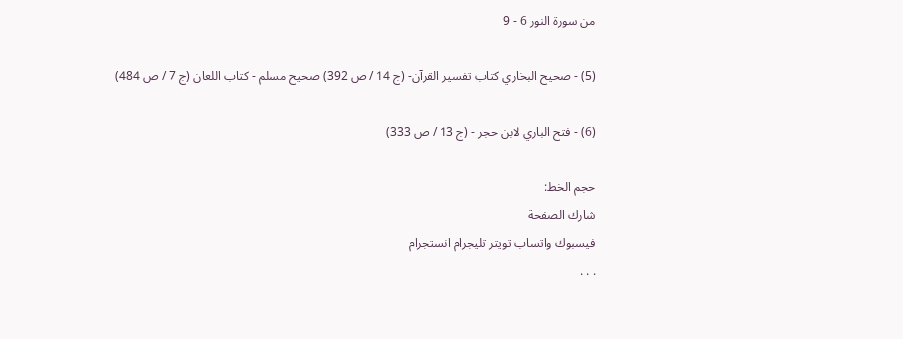من سورة النور 6 - 9

(5) - صحيح البخاري كتاب تفسير القرآن- (ج 14 / ص 392) صحيح مسلم - كتاب اللعان (ج 7 / ص 484)

(6) - فتح الباري لابن حجر - (ج 13 / ص 333)

حجم الخط:
شارك الصفحة
فيسبوك واتساب تويتر تليجرام انستجرام
. . .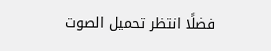فضلًا انتظر تحميل الصوت